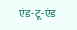एंड-टू-एंड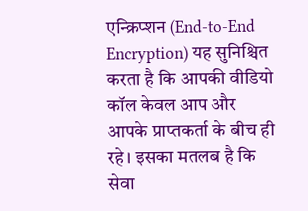एन्क्रिप्शन (End-to-End Encryption) यह सुनिश्चित करता है कि आपकी वीडियो कॉल केवल आप और आपके प्राप्तकर्ता के बीच ही रहे। इसका मतलब है कि सेवा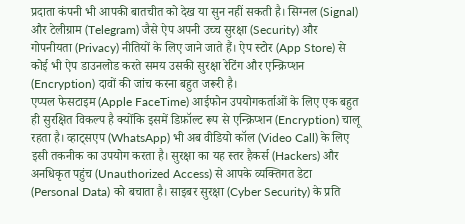प्रदाता कंपनी भी आपकी बातचीत को देख या सुन नहीं सकती है। सिग्नल (Signal) और टेलीग्राम (Telegram) जैसे ऐप अपनी उच्च सुरक्षा (Security) और गोपनीयता (Privacy) नीतियों के लिए जाने जाते हैं। ऐप स्टोर (App Store) से कोई भी ऐप डाउनलोड करते समय उसकी सुरक्षा रेटिंग और एन्क्रिप्शन (Encryption) दावों की जांच करना बहुत जरूरी है।
एप्पल फेसटाइम (Apple FaceTime) आईफोन उपयोगकर्ताओं के लिए एक बहुत ही सुरक्षित विकल्प है क्योंकि इसमें डिफ़ॉल्ट रूप से एन्क्रिप्शन (Encryption) चालू रहता है। व्हाट्सएप (WhatsApp) भी अब वीडियो कॉल (Video Call) के लिए इसी तकनीक का उपयोग करता है। सुरक्षा का यह स्तर हैकर्स (Hackers) और अनधिकृत पहुंच (Unauthorized Access) से आपके व्यक्तिगत डेटा (Personal Data) को बचाता है। साइबर सुरक्षा (Cyber Security) के प्रति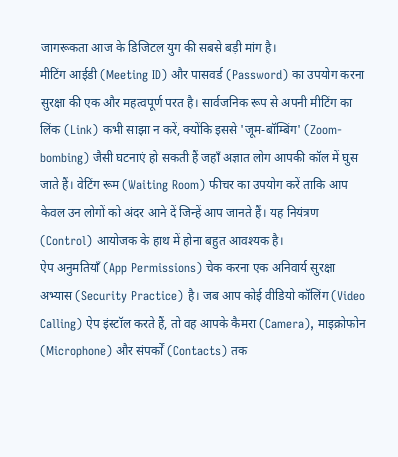जागरूकता आज के डिजिटल युग की सबसे बड़ी मांग है।
मीटिंग आईडी (Meeting ID) और पासवर्ड (Password) का उपयोग करना सुरक्षा की एक और महत्वपूर्ण परत है। सार्वजनिक रूप से अपनी मीटिंग का लिंक (Link) कभी साझा न करें, क्योंकि इससे 'जूम-बॉम्बिंग' (Zoom-bombing) जैसी घटनाएं हो सकती हैं जहाँ अज्ञात लोग आपकी कॉल में घुस जाते हैं। वेटिंग रूम (Waiting Room) फीचर का उपयोग करें ताकि आप केवल उन लोगों को अंदर आने दें जिन्हें आप जानते हैं। यह नियंत्रण (Control) आयोजक के हाथ में होना बहुत आवश्यक है।
ऐप अनुमतियाँ (App Permissions) चेक करना एक अनिवार्य सुरक्षा अभ्यास (Security Practice) है। जब आप कोई वीडियो कॉलिंग (Video Calling) ऐप इंस्टॉल करते हैं, तो वह आपके कैमरा (Camera), माइक्रोफोन (Microphone) और संपर्कों (Contacts) तक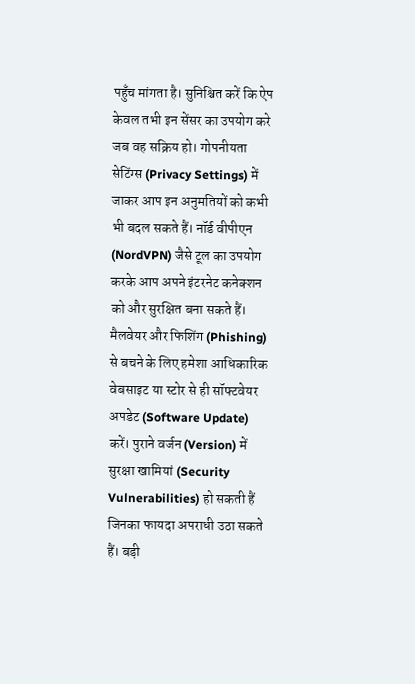पहुँच मांगता है। सुनिश्चित करें कि ऐप केवल तभी इन सेंसर का उपयोग करे जब वह सक्रिय हो। गोपनीयता सेटिंग्स (Privacy Settings) में जाकर आप इन अनुमतियों को कभी भी बदल सकते हैं। नॉर्ड वीपीएन (NordVPN) जैसे टूल का उपयोग करके आप अपने इंटरनेट कनेक्शन को और सुरक्षित बना सकते हैं।
मैलवेयर और फिशिंग (Phishing) से बचने के लिए हमेशा आधिकारिक वेबसाइट या स्टोर से ही सॉफ्टवेयर अपडेट (Software Update) करें। पुराने वर्जन (Version) में सुरक्षा खामियां (Security Vulnerabilities) हो सकती हैं जिनका फायदा अपराधी उठा सकते हैं। बड़ी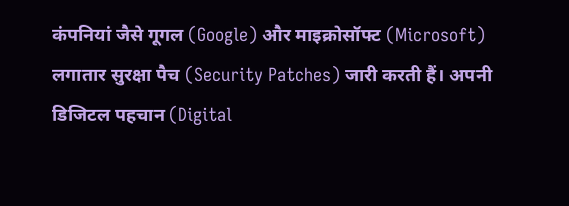कंपनियां जैसे गूगल (Google) और माइक्रोसॉफ्ट (Microsoft) लगातार सुरक्षा पैच (Security Patches) जारी करती हैं। अपनी डिजिटल पहचान (Digital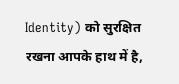Identity) को सुरक्षित रखना आपके हाथ में है,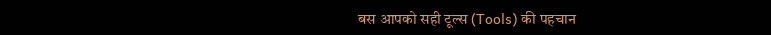बस आपको सही टूल्स (Tools) की पहचान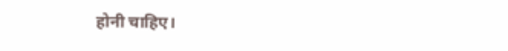होनी चाहिए।